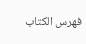فهرس الكتاب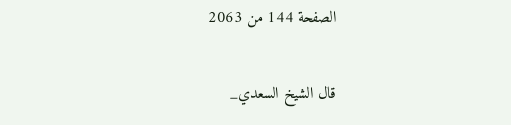الصفحة 144 من 2063

قال الشيخ السعدي_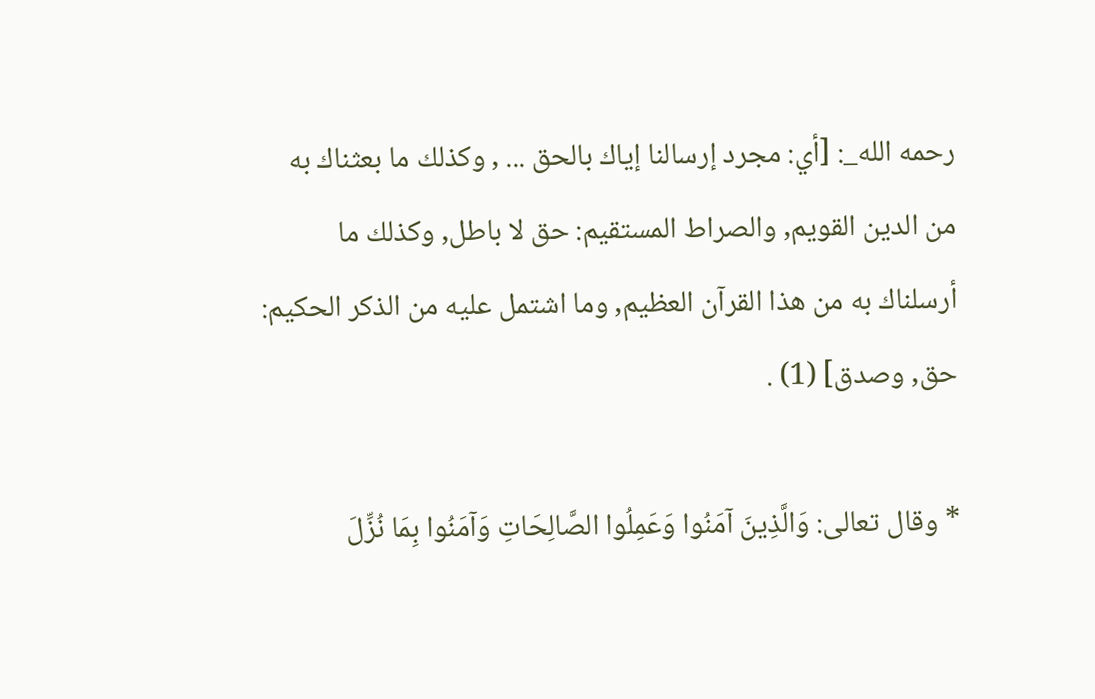رحمه الله_: [أي: مجرد إرسالنا إياك بالحق ... , وكذلك ما بعثناك به من الدين القويم, والصراط المستقيم: حق لا باطل, وكذلك ما أرسلناك به من هذا القرآن العظيم, وما اشتمل عليه من الذكر الحكيم: حق, وصدق] (1) .

* وقال تعالى: وَالَّذِينَ آمَنُوا وَعَمِلُوا الصَّالِحَاتِ وَآمَنُوا بِمَا نُزِّلَ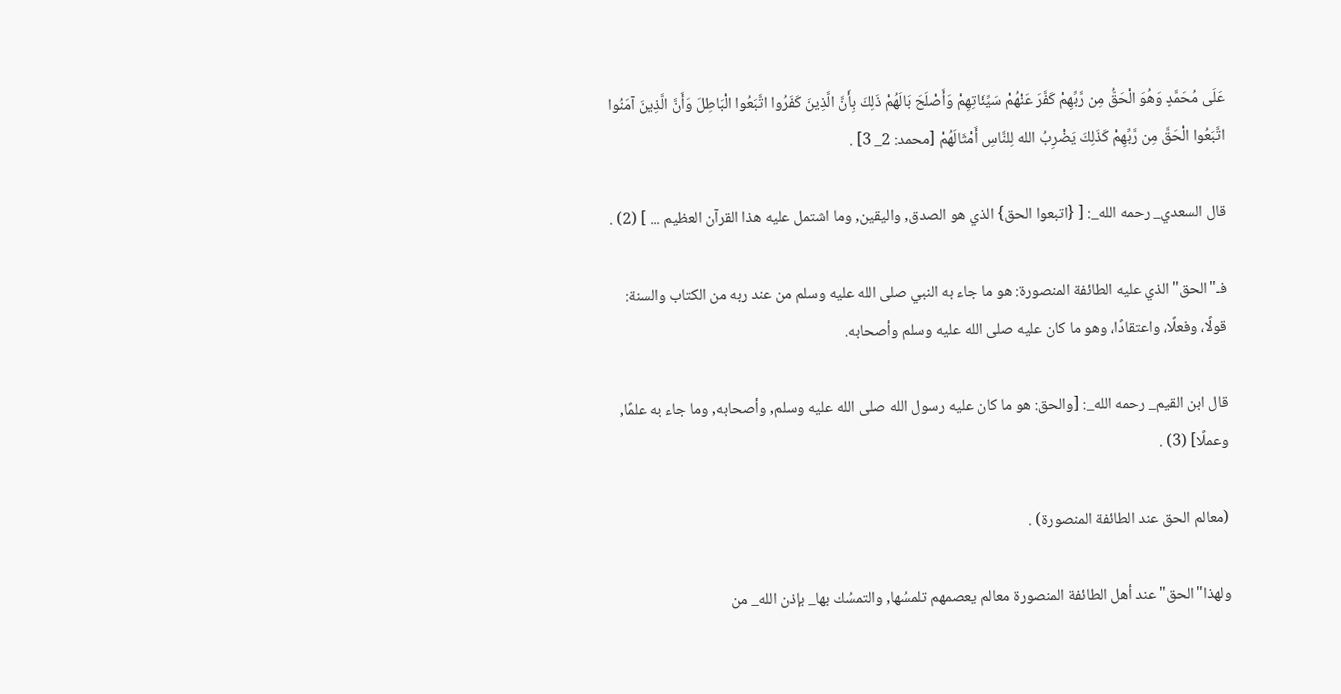عَلَى مُحَمَّدٍ وَهُوَ الْحَقُّ مِن رَّبِّهِمْ كَفَّرَ عَنْهُمْ سَيِّئَاتِهِمْ وَأَصْلَحَ بَالَهُمْ ذَلِكَ بِأَنَّ الَّذِينَ كَفَرُوا اتَّبَعُوا الْبَاطِلَ وَأَنَّ الَّذِينَ آمَنُوا اتَّبَعُوا الْحَقَّ مِن رَّبِّهِمْ كَذَلِكَ يَضْرِبُ الله لِلنَّاسِ أَمْثَالَهُمْ [محمد: 2_ 3] .

قال السعدي_ رحمه الله_: [ {اتبعوا الحق} الذي هو الصدق, واليقين, وما اشتمل عليه هذا القرآن العظيم ... ] (2) .

فـ"الحق"الذي عليه الطائفة المنصورة: هو ما جاء به النبي صلى الله عليه وسلم من عند ربه من الكتاب والسنة: قولًا، وفعلًا، واعتقادًا، وهو ما كان عليه صلى الله عليه وسلم وأصحابه.

قال ابن القيم_ رحمه الله_: [والحق: هو ما كان عليه رسول الله صلى الله عليه وسلم, وأصحابه, وما جاء به علمًا, وعملًا] (3) .

(معالم الحق عند الطائفة المنصورة) .

ولهذا"الحق"عند أهل الطائفة المنصورة معالم يعصمهم تلمسُها, والتمسُك بها_ بإذن الله_ من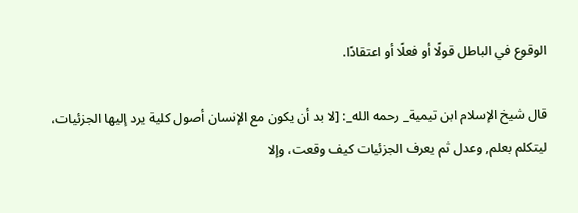الوقوع في الباطل قولًا أو فعلًا أو اعتقادًا.

قال شيخ الإسلام ابن تيمية_ رحمه الله_: [لا بد أن يكون مع الإنسان أصول كلية يرد إليها الجزئيات، ليتكلم بعلم, وعدل ثم يعرف الجزئيات كيف وقعت، وإلا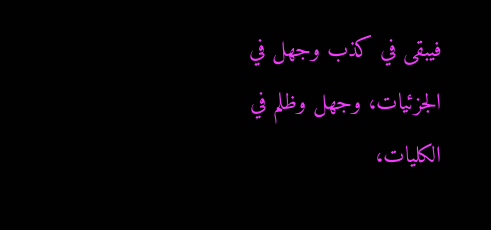فيبقى في كذب وجهل في الجزئيات، وجهل وظلم في الكليات،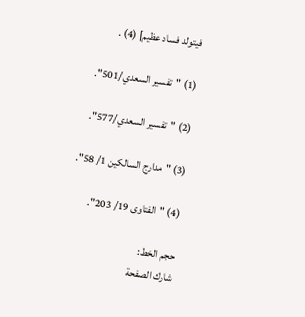فيتولد فساد عظيم] (4) .

(1) "تفسير السعدي/501".

(2) "تفسير السعدي/577".

(3) "مدارج السالكين 1/ 58".

(4) "الفتاوى 19/ 203".

حجم الخط:
شارك الصفحة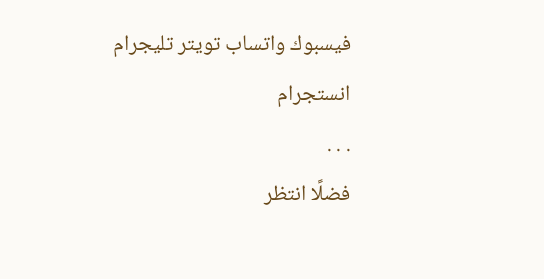فيسبوك واتساب تويتر تليجرام انستجرام
. . .
فضلًا انتظر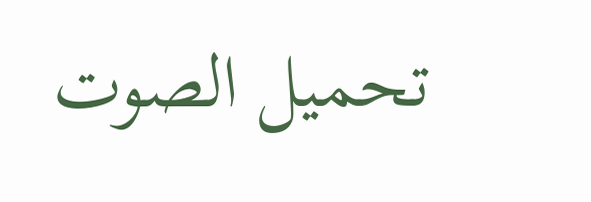تحميل الصوت